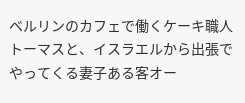ベルリンのカフェで働くケーキ職人トーマスと、イスラエルから出張でやってくる妻子ある客オー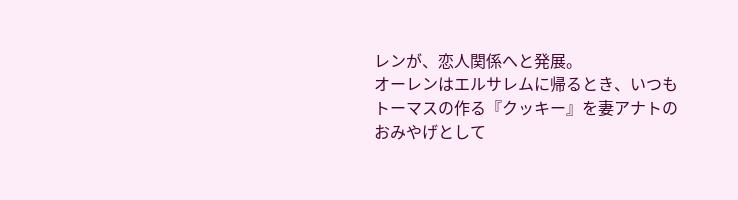レンが、恋人関係へと発展。
オーレンはエルサレムに帰るとき、いつもトーマスの作る『クッキー』を妻アナトのおみやげとして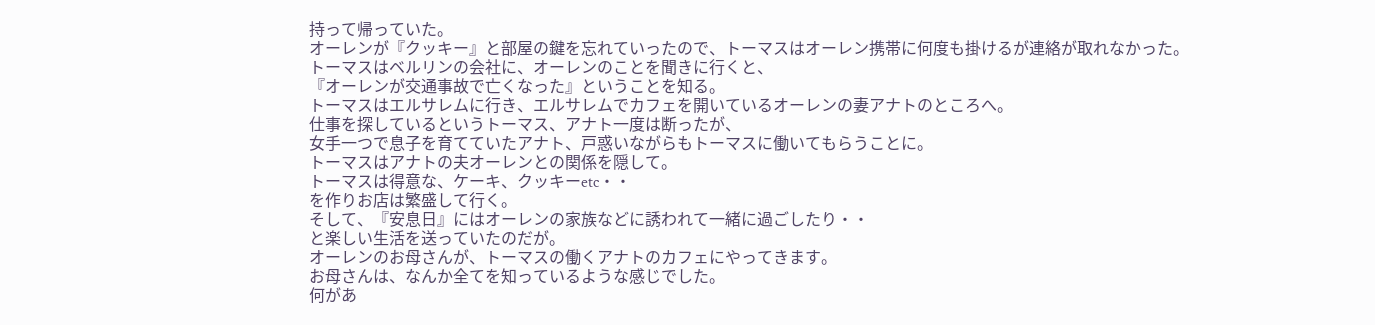持って帰っていた。
オーレンが『クッキー』と部屋の鍵を忘れていったので、トーマスはオーレン携帯に何度も掛けるが連絡が取れなかった。
トーマスはベルリンの会社に、オーレンのことを聞きに行くと、
『オーレンが交通事故で亡くなった』ということを知る。
トーマスはエルサレムに行き、エルサレムでカフェを開いているオーレンの妻アナトのところへ。
仕事を探しているというトーマス、アナト一度は断ったが、
女手一つで息子を育てていたアナト、戸惑いながらもトーマスに働いてもらうことに。
トーマスはアナトの夫オーレンとの関係を隠して。
トーマスは得意な、ケーキ、クッキーetc・・
を作りお店は繁盛して行く。
そして、『安息日』にはオーレンの家族などに誘われて一緒に過ごしたり・・
と楽しい生活を送っていたのだが。
オーレンのお母さんが、トーマスの働くアナトのカフェにやってきます。
お母さんは、なんか全てを知っているような感じでした。
何があ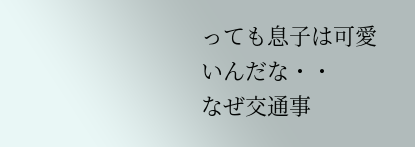っても息子は可愛いんだな・・
なぜ交通事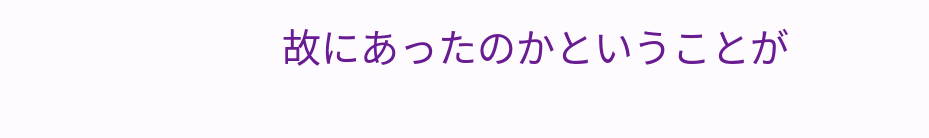故にあったのかということが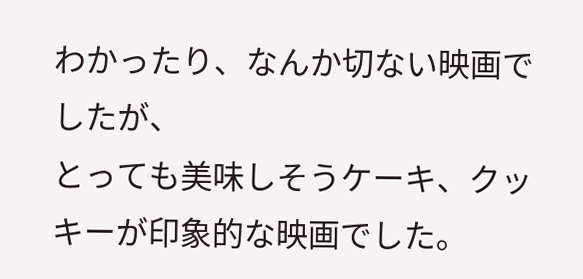わかったり、なんか切ない映画でしたが、
とっても美味しそうケーキ、クッキーが印象的な映画でした。